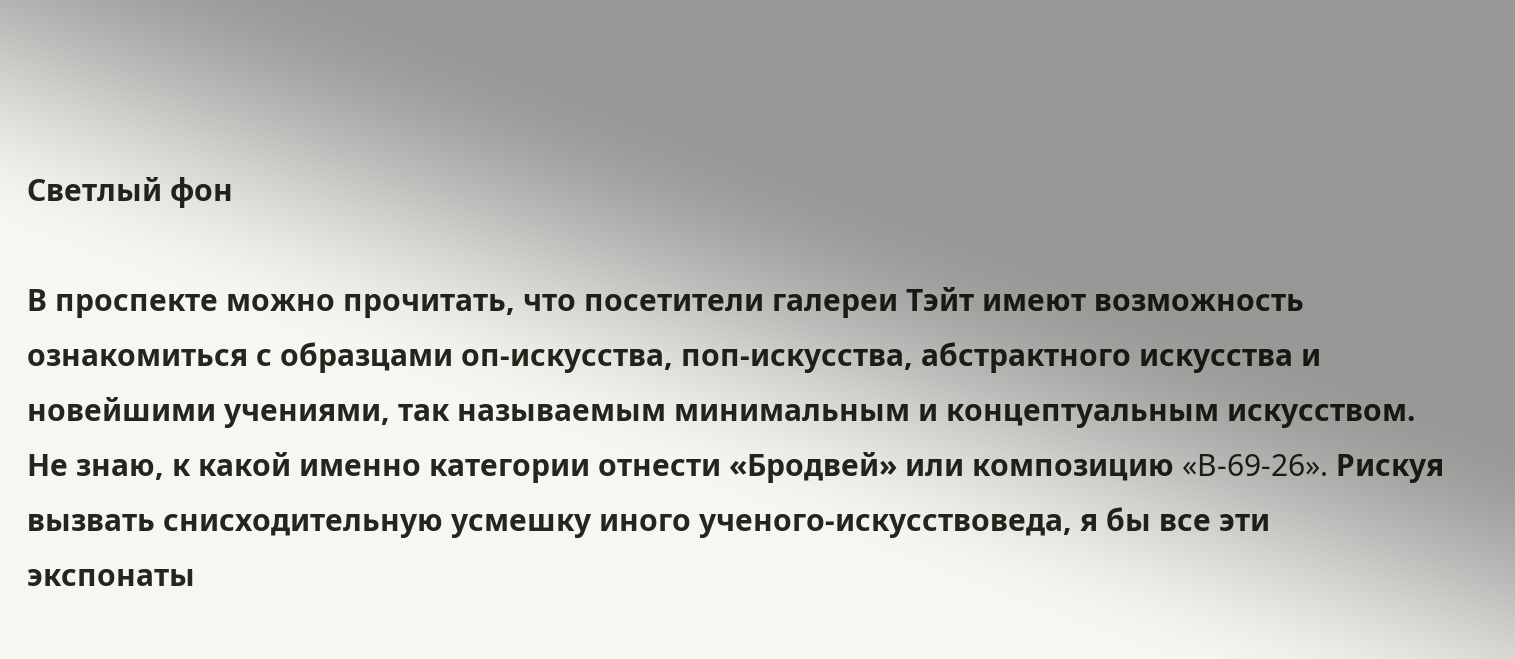Светлый фон

В проспекте можно прочитать, что посетители галереи Тэйт имеют возможность ознакомиться с образцами оп-искусства, поп-искусства, абстрактного искусства и новейшими учениями, так называемым минимальным и концептуальным искусством. Не знаю, к какой именно категории отнести «Бродвей» или композицию «B-69-26». Рискуя вызвать снисходительную усмешку иного ученого-искусствоведа, я бы все эти экспонаты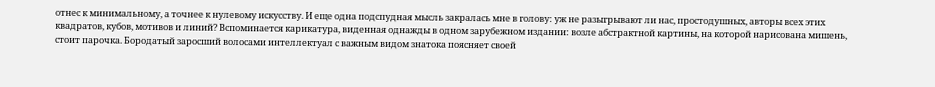отнес к минимальному, а точнее к нулевому искусству. И еще одна подспудная мысль закралась мне в голову: уж не разыгрывают ли нас, простодушных, авторы всех этих квадратов, кубов, мотивов и линий? Вспоминается карикатура, виденная однажды в одном зарубежном издании: возле абстрактной картины, на которой нарисована мишень, стоит парочка. Бородатый заросший волосами интеллектуал с важным видом знатока поясняет своей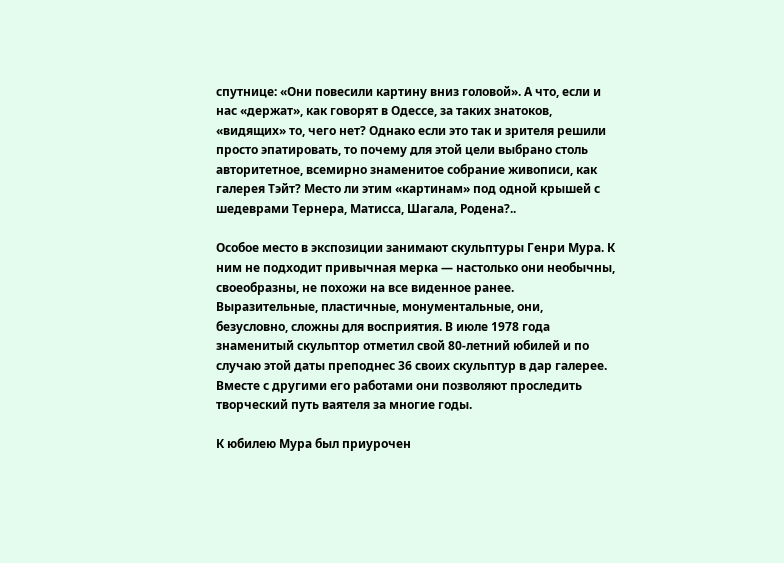спутнице: «Они повесили картину вниз головой». А что, если и нас «держат», как говорят в Одессе, за таких знатоков, «видящих» то, чего нет? Однако если это так и зрителя решили просто эпатировать, то почему для этой цели выбрано столь авторитетное, всемирно знаменитое собрание живописи, как галерея Тэйт? Место ли этим «картинам» под одной крышей с шедеврами Тернера, Матисса, Шагала, Родена?..

Особое место в экспозиции занимают скульптуры Генри Мура. К ним не подходит привычная мерка — настолько они необычны, своеобразны, не похожи на все виденное ранее. Выразительные, пластичные, монументальные, они, безусловно, сложны для восприятия. В июле 1978 года знаменитый скульптор отметил свой 80-летний юбилей и по случаю этой даты преподнес 36 своих скульптур в дар галерее. Вместе с другими его работами они позволяют проследить творческий путь ваятеля за многие годы.

К юбилею Мура был приурочен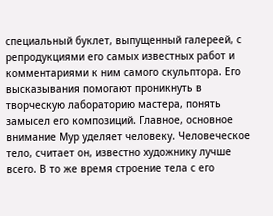специальный буклет, выпущенный галереей, с репродукциями его самых известных работ и комментариями к ним самого скульптора. Его высказывания помогают проникнуть в творческую лабораторию мастера, понять замысел его композиций. Главное, основное внимание Мур уделяет человеку. Человеческое тело, считает он, известно художнику лучше всего. В то же время строение тела с его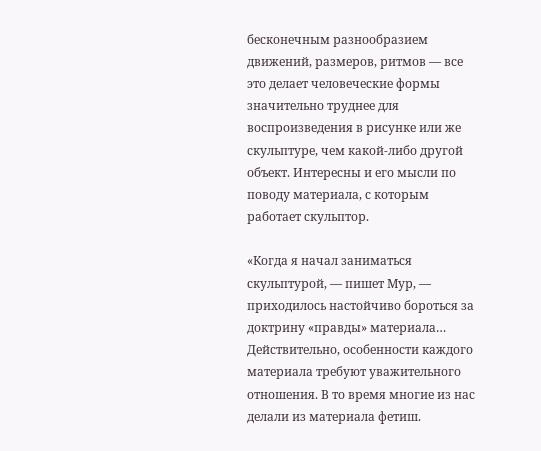бесконечным разнообразием движений, размеров, ритмов — все это делает человеческие формы значительно труднее для воспроизведения в рисунке или же скульптуре, чем какой-либо другой объект. Интересны и его мысли по поводу материала, с которым работает скульптор.

«Когда я начал заниматься скульптурой, — пишет Мур, — приходилось настойчиво бороться за доктрину «правды» материала… Действительно, особенности каждого материала требуют уважительного отношения. В то время многие из нас делали из материала фетиш.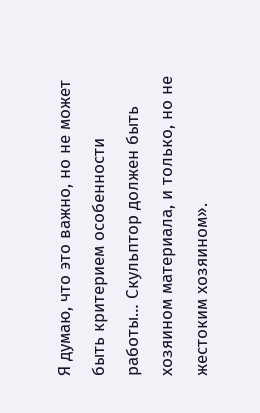Я думаю, что это важно, но не может быть критерием особенности работы… Скульптор должен быть хозяином материала, и только, но не жестоким хозяином».